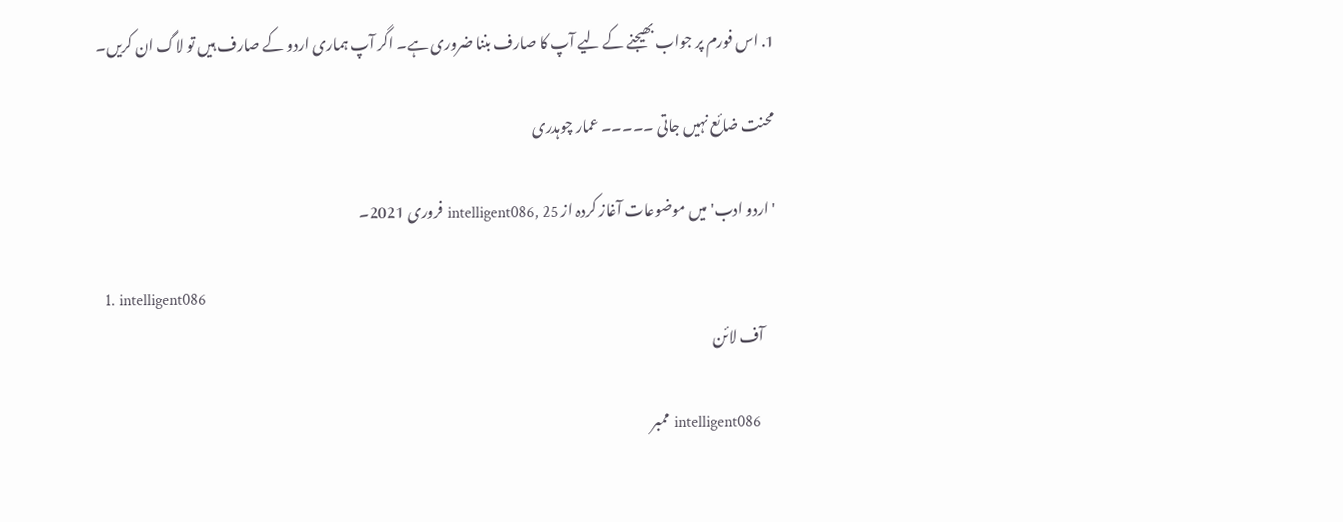1. اس فورم پر جواب بھیجنے کے لیے آپ کا صارف بننا ضروری ہے۔ اگر آپ ہماری اردو کے صارف ہیں تو لاگ ان کریں۔

محنت ضائع نہیں جاتی ۔۔۔۔۔ عمار چوہدری

'اردو ادب' میں موضوعات آغاز کردہ از intelligent086, 25 فروری 2021۔

  1. intelligent086
    آف لائن

    intelligent086 ممبر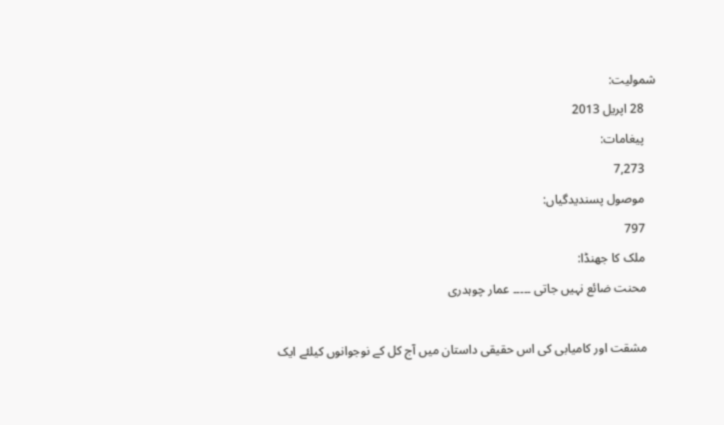شمولیت:
    28 اپریل 2013
    پیغامات:
    7,273
    موصول پسندیدگیاں:
    797
    ملک کا جھنڈا:
    محنت ضائع نہیں جاتی ۔۔۔۔۔ عمار چوہدری

    مشقت اور کامیابی کی اس حقیقی داستان میں آج کل کے نوجوانوں کیلئے ایک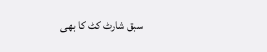سبق شارٹ کٹ کا بھی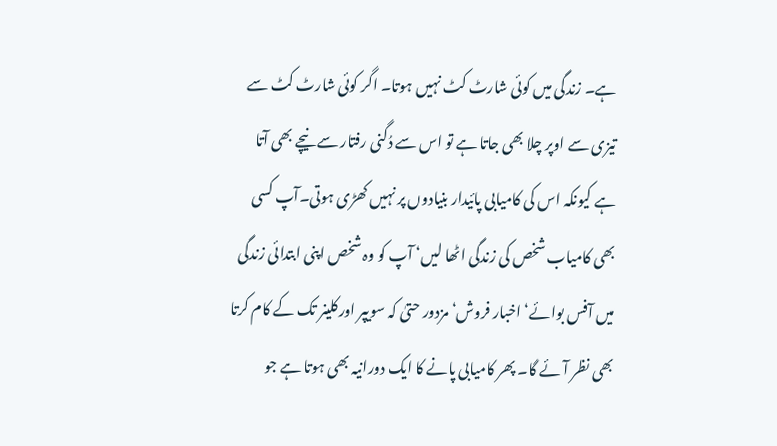ہے۔ زندگی میں کوئی شارٹ کٹ نہیں ہوتا۔ اگر کوئی شارٹ کٹ سے تیزی سے اوپر چلا بھی جاتا ہے تو اس سے دُگنی رفتار سے نیچے بھی آتا ہے کیونکہ اس کی کامیابی پائیدار بنیادوں پر نہیں کھڑی ہوتی۔آپ کسی بھی کامیاب شخص کی زندگی اٹھا لیں‘ آپ کو وہ شخص اپنی ابتدائی زندگی میں آفس بوائے‘ اخبار فروش‘ مزدور حتیٰ کہ سویپر اورکلینر تک کے کام کرتا بھی نظر آئے گا۔ پھر کامیابی پانے کا ایک دورانیہ بھی ہوتا ہے جو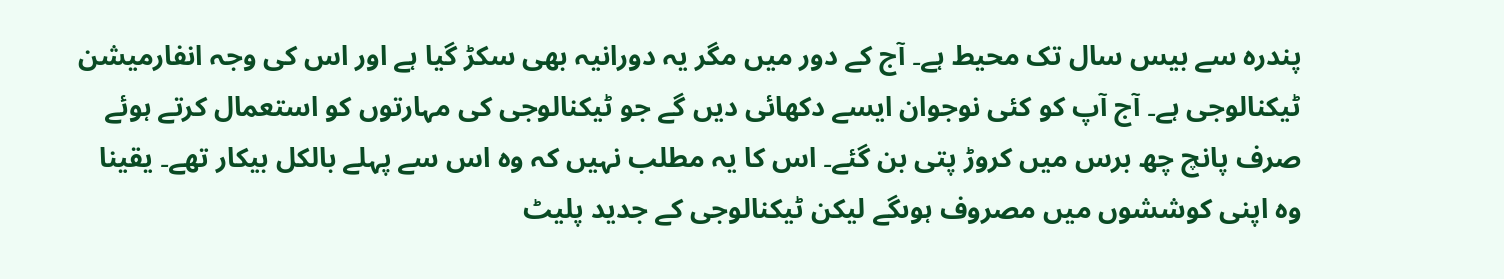پندرہ سے بیس سال تک محیط ہے۔ آج کے دور میں مگر یہ دورانیہ بھی سکڑ گیا ہے اور اس کی وجہ انفارمیشن ٹیکنالوجی ہے۔ آج آپ کو کئی نوجوان ایسے دکھائی دیں گے جو ٹیکنالوجی کی مہارتوں کو استعمال کرتے ہوئے صرف پانچ چھ برس میں کروڑ پتی بن گئے۔ اس کا یہ مطلب نہیں کہ وہ اس سے پہلے بالکل بیکار تھے۔ یقینا وہ اپنی کوششوں میں مصروف ہوںگے لیکن ٹیکنالوجی کے جدید پلیٹ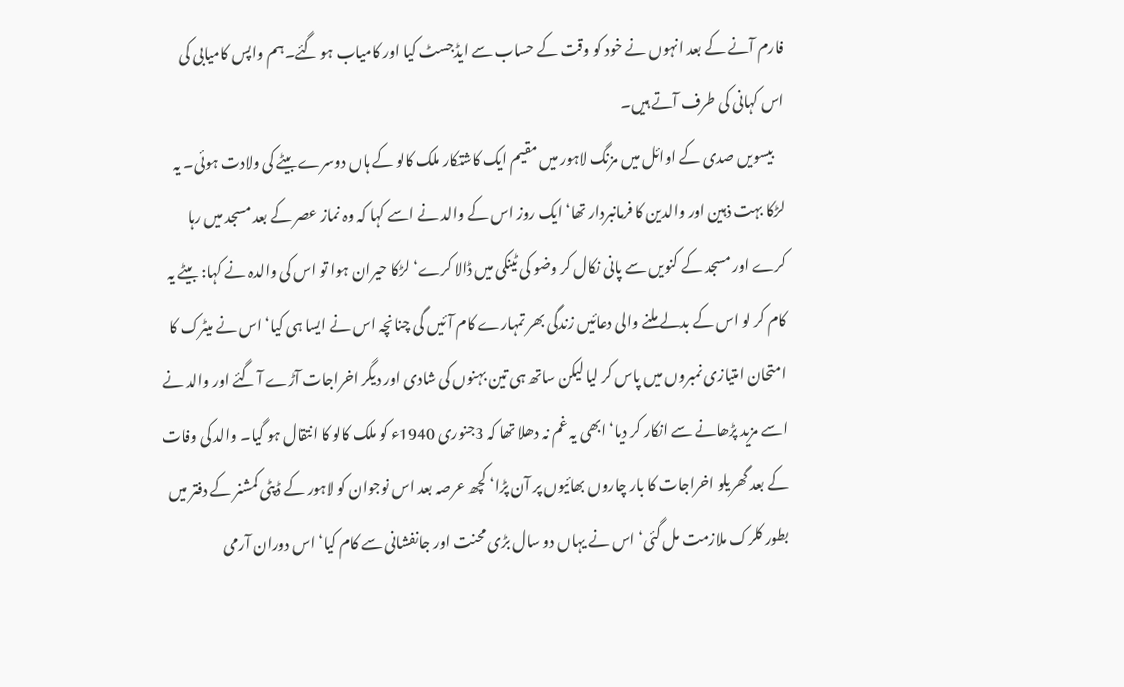فارم آنے کے بعد انہوں نے خود کو وقت کے حساب سے ایڈجسٹ کیا اور کامیاب ہو گئے۔ہم واپس کامیابی کی اس کہانی کی طرف آتے ہیں۔
    بیسویں صدی کے اوائل میں مزنگ لاہور میں مقیم ایک کاشتکار ملک کالو کے ہاں دوسرے بیٹے کی ولادت ہوئی۔ یہ لڑکا بہت ذہین اور والدین کا فرمانبردار تھا‘ ایک روز اس کے والد نے اسے کہا کہ وہ نماز عصر کے بعد مسجد میں رہا کرے اور مسجد کے کنویں سے پانی نکال کر وضو کی ٹینکی میں ڈالا کرے‘ لڑکا حیران ہوا تو اس کی والدہ نے کہا: بیٹے یہ کام کر لو اس کے بدلے ملنے والی دعائیں زندگی بھر تمہارے کام آئیں گی چنانچہ اس نے ایسا ہی کیا‘ اس نے میٹرک کا امتحان امتیازی نمبروں میں پاس کر لیا لیکن ساتھ ہی تین بہنوں کی شادی اور دیگر اخراجات آڑے آ گئے اور والد نے اسے مزید پڑھانے سے انکار کر دیا‘ ابھی یہ غم نہ دھلا تھا کہ 3جنوری 1940ء کو ملک کالو کا انتقال ہو گیا۔ والد کی وفات کے بعد گھریلو اخراجات کا بار چاروں بھائیوں پر آن پڑا‘ کچھ عرصہ بعد اس نوجوان کو لاہور کے ڈپٹی کمشنر کے دفتر میں بطور کلرک ملازمت مل گئی‘ اس نے یہاں دو سال بڑی محنت اور جانفشانی سے کام کیا‘ اس دوران آرمی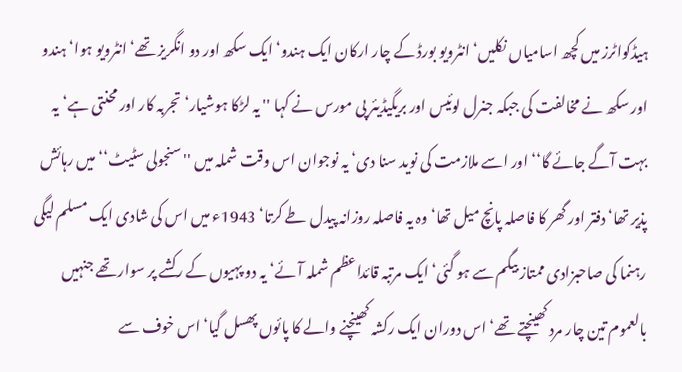ہیڈکواٹرز میں کچھ اسامیاں نکلیں‘ انٹرویو بورڈ کے چار ارکان ایک ہندو‘ ایک سکھ اور دو انگریز تھے‘ انٹرویو ہوا‘ ہندو اور سکھ نے مخالفت کی جبکہ جنرل لوئیس اور بریگیڈیئر پی مورس نے کہا '' یہ لڑکا ہوشیار‘ تجربہ کار اور محنتی ہے‘یہ بہت آگے جائے گا‘‘ اور اسے ملازمت کی نوید سنا دی‘ یہ نوجوان اس وقت شملہ میں ''سنجولی سٹیٹ‘‘ میں رہائش پذیر تھا‘ دفتر اور گھر کا فاصلہ پانچ میل تھا‘ وہ یہ فاصلہ روزانہ پیدل طے کرتا‘ 1943ء میں اس کی شادی ایک مسلم لیگی رہنما کی صاحبزادی ممتاز بیگم سے ہو گئی‘ ایک مرتبہ قائداعظم شملہ آئے‘ یہ دو پہیوں کے رکشے پر سوار تھے جنہیں بالعموم تین چار مرد کھینچتے تھے‘ اس دوران ایک رکشہ کھینچنے والے کا پائوں پھسل گیا‘ اس خوف سے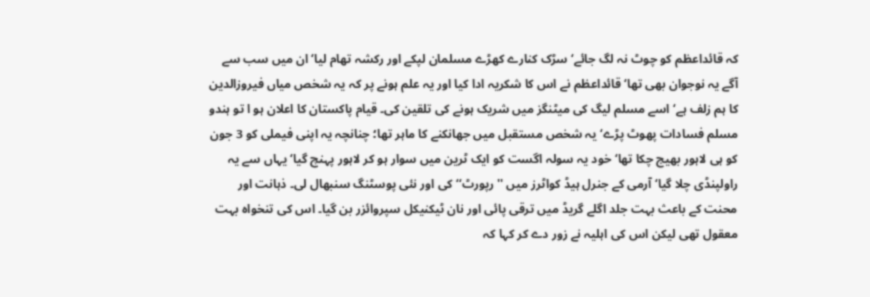کہ قائداعظم کو چوٹ نہ لگ جائے‘ سڑک کنارے کھڑے مسلمان لپکے اور رکشہ تھام لیا‘ ان میں سب سے آگے یہ نوجوان بھی تھا‘ قائداعظم نے اس کا شکریہ ادا کیا اور یہ علم ہونے پر کہ یہ شخص میاں فیروزالدین کا ہم زلف ہے‘ اسے مسلم لیگ کی میٹنگز میں شریک ہونے کی تلقین کی۔ قیام پاکستان کا اعلان ہو ا تو ہندو مسلم فسادات پھوٹ پڑے‘ یہ شخص مستقبل میں جھانکنے کا ماہر تھا؛ چنانچہ یہ اپنی فیملی کو 3 جون کو ہی لاہور بھیج چکا تھا‘ خود یہ سولہ اگست کو ایک ٹرین میں سوار ہو کر لاہور پہنچ گیا‘ یہاں سے یہ راولپنڈی چلا گیا‘ آرمی کے جنرل ہیڈ کواٹرز میں ''رپورٹ‘‘ کی اور نئی پوسٹنگ سنبھال لی۔ ذہانت اور محنت کے باعث بہت جلد اگلے گریڈ میں ترقی پائی اور نان ٹیکنیکل سپروائزر بن گیا۔ اس کی تنخواہ بہت معقول تھی لیکن اس کی اہلیہ نے زور دے کر کہا کہ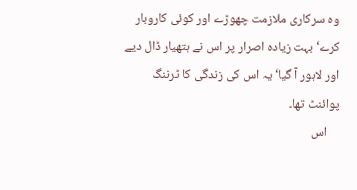وہ سرکاری ملازمت چھوڑے اور کوئی کاروبار کرے‘ بہت زیادہ اصرار پر اس نے ہتھیار ڈال دیے اور لاہور آ گیا‘ یہ اس کی زندگی کا ٹرننگ پوائنٹ تھا۔
    اس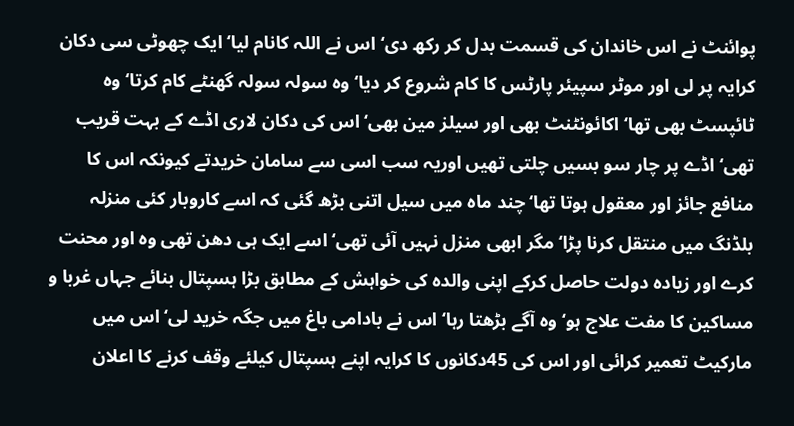پوائنٹ نے اس خاندان کی قسمت بدل کر رکھ دی‘ اس نے اللہ کانام لیا‘ ایک چھوٹی سی دکان کرایہ پر لی اور موٹر سپیئر پارٹس کا کام شروع کر دیا‘ وہ سولہ سولہ گھنٹے کام کرتا‘ وہ ٹائپسٹ بھی تھا‘ اکائونٹنٹ بھی اور سیلز مین بھی‘ اس کی دکان لاری اڈے کے بہت قریب تھی‘ اڈے پر چار سو بسیں چلتی تھیں اوریہ سب اسی سے سامان خریدتے کیونکہ اس کا منافع جائز اور معقول ہوتا تھا‘چند ماہ میں سیل اتنی بڑھ گئی کہ اسے کاروبار کئی منزلہ بلڈنگ میں منتقل کرنا پڑا‘ مگر ابھی منزل نہیں آئی تھی‘ اسے ایک ہی دھن تھی وہ اور محنت کرے اور زیادہ دولت حاصل کرکے اپنی والدہ کی خواہش کے مطابق بڑا ہسپتال بنائے جہاں غربا و مساکین کا مفت علاج ہو‘ وہ آگے بڑھتا رہا‘ اس نے بادامی باغ میں جگہ خرید لی‘ اس میں مارکیٹ تعمیر کرائی اور اس کی 45دکانوں کا کرایہ اپنے ہسپتال کیلئے وقف کرنے کا اعلان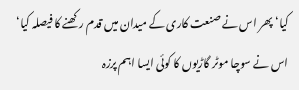کیا‘ پھر اس نے صنعت کاری کے میدان میں قدم رکھنے کا فیصلہ کیا‘ اس نے سوچا موٹر گاڑیوں کا کوئی ایسا اہم پرزہ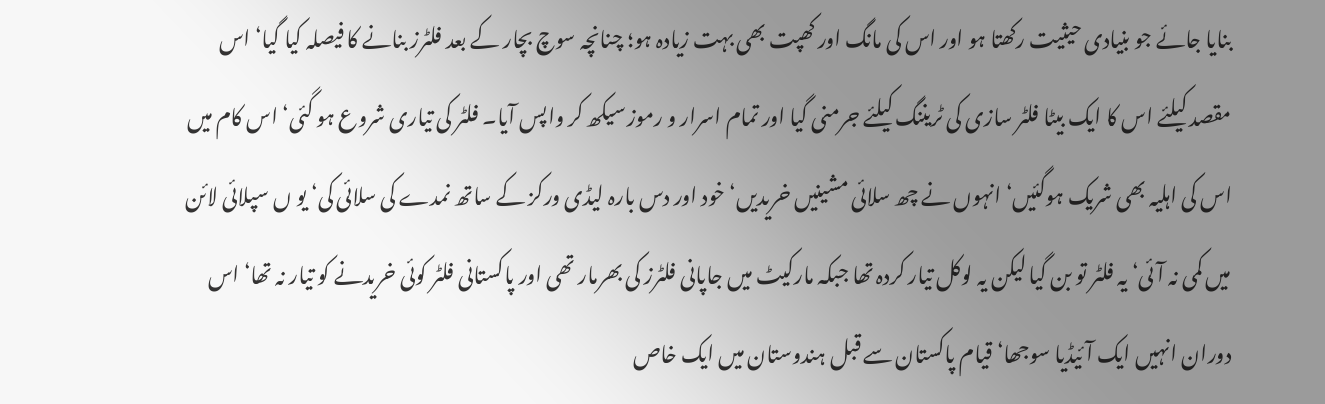بنایا جائے جو بنیادی حیثیت رکھتا ہو اور اس کی مانگ اور کھپت بھی بہت زیادہ ہو؛ چنانچہ سوچ بچار کے بعد فلٹرز بنانے کا فیصلہ کیا گیا‘ اس مقصد کیلئے اس کا ایک بیٹا فلٹر سازی کی ٹریننگ کیلئے جرمنی گیا اور تمام اسرار و رموز سیکھ کر واپس آیا۔ فلٹر کی تیاری شروع ہو گئی‘ اس کام میں اس کی اہلیہ بھی شریک ہوگئیں‘ انہوں نے چھ سلائی مشینیں خریدیں‘ خود اور دس بارہ لیڈی ورکز کے ساتھ نمدے کی سلائی کی‘ یو ں سپلائی لائن میں کمی نہ آئی‘ یہ فلٹر تو بن گیا لیکن یہ لوکل تیار کردہ تھا جبکہ مارکیٹ میں جاپانی فلٹرز کی بھرمار تھی اور پاکستانی فلٹر کوئی خریدنے کو تیار نہ تھا‘ اس دوران انہیں ایک آئیڈیا سوجھا‘ قیام پاکستان سے قبل ہندوستان میں ایک خاص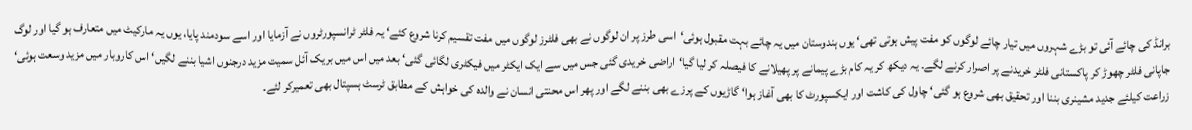برانڈ کی چائے آئی تو بڑے شہروں میں تیار چائے لوگوں کو مفت پیش ہوتی تھی‘ یوں ہندوستان میں یہ چائے بہت مقبول ہوئی‘اسی طرز پر ان لوگوں نے بھی فلٹرز لوگوں میں مفت تقسیم کرنا شروع کئے‘ یہ فلٹر ٹرانسپورٹروں نے آزمایا اور اسے سودمند پایا، یوں یہ مارکیٹ میں متعارف ہو گیا اور لوگ جاپانی فلٹر چھوڑ کر پاکستانی فلٹر خریدنے پر اصرار کرنے لگے۔ یہ دیکھ کر یہ کام بڑے پیمانے پر پھیلانے کا فیصلہ کر لیا گیا‘اراضی خریدی گئی جس میں سے ایک ایکٹر میں فیکٹری لگائی گئی‘ بعد میں اس میں بریک آئل سمیت مزید درجنوں اشیا بننے لگیں‘ اس کاروبار میں مزید وسعت ہوئی‘ زراعت کیلئے جدید مشینری بننا اور تحقیق بھی شروع ہو گئی‘ چاول کی کاشت اور ایکسپورٹ کا بھی آغاز ہوا‘ گاڑیوں کے پرزے بھی بننے لگے اور پھر اس محنتی انسان نے والدہ کی خواہش کے مطابق ٹرسٹ ہسپتال بھی تعمیرکر لئے۔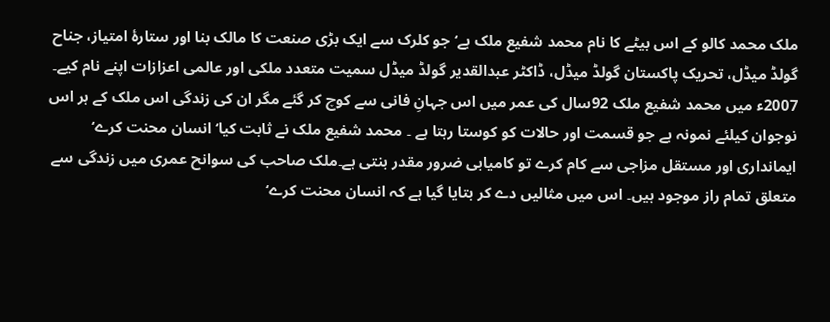ملک محمد کالو کے اس بیٹے کا نام محمد شفیع ملک ہے‘ جو کلرک سے ایک بڑی صنعت کا مالک بنا اور ستارۂ امتیاز، جناح گولڈ میڈل، تحریک پاکستان گولڈ میڈل، ڈاکٹر عبدالقدیر گولڈ میڈل سمیت متعدد ملکی اور عالمی اعزازات اپنے نام کیے۔ 2007ء میں محمد شفیع ملک 92سال کی عمر میں اس جہانِ فانی سے کوچ کر گئے مگر ان کی زندگی اس ملک کے ہر اس نوجوان کیلئے نمونہ ہے جو قسمت اور حالات کو کوستا رہتا ہے ۔ محمد شفیع ملک نے ثابت کیا‘ انسان محنت کرے‘ ایمانداری اور مستقل مزاجی سے کام کرے تو کامیابی ضرور مقدر بنتی ہے۔ملک صاحب کی سوانح عمری میں زندگی سے متعلق تمام راز موجود ہیں۔ اس میں مثالیں دے کر بتایا گیا ہے کہ انسان محنت کرے‘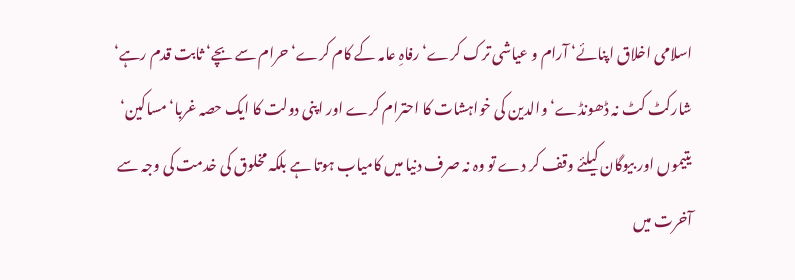اسلامی اخلاق اپنائے‘ آرام و عیاشی ترک کرے‘ رفاہِ عامہ کے کام کرے‘ حرام سے بچے‘ ثابت قدم رہے‘ شارکٹ کٹ نہ ڈھونڈے‘ والدین کی خواہشات کا احترام کرے اور اپنی دولت کا ایک حصہ غربا‘ مساکین‘ یتیموں اور بیوگان کیلئے وقف کر دے تو وہ نہ صرف دنیا میں کامیاب ہوتا ہے بلکہ مخلوق کی خدمت کی وجہ سے آخرت میں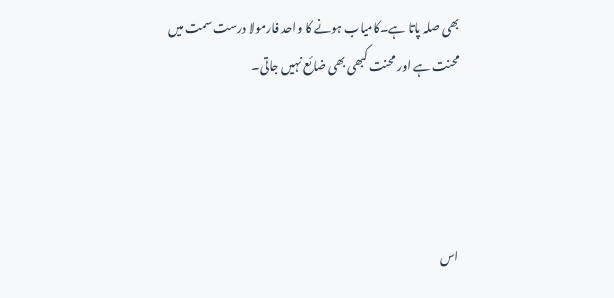بھی صلہ پاتا ہے۔کامیاب ہونے کا واحد فارمولا درست سمت میں محنت ہے اور محنت کبھی بھی ضائع نہیں جاتی۔




اس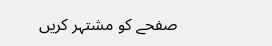صفحے کو مشتہر کریں